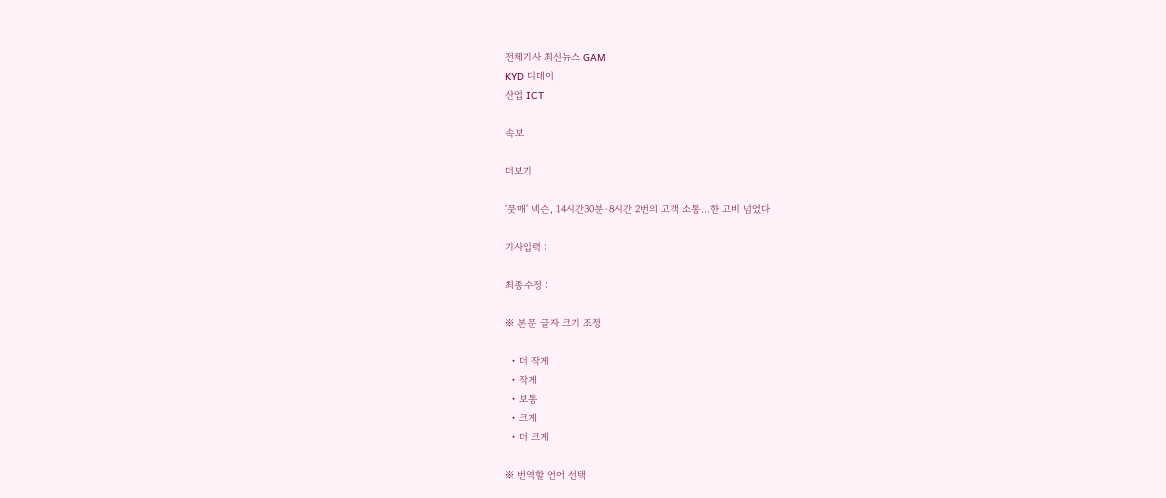전체기사 최신뉴스 GAM
KYD 디데이
산업 ICT

속보

더보기

'뭇매' 넥슨, 14시간30분·8시간 2번의 고객 소통…한 고비 넘었다

기사입력 :

최종수정 :

※ 본문 글자 크기 조정

  • 더 작게
  • 작게
  • 보통
  • 크게
  • 더 크게

※ 번역할 언어 선택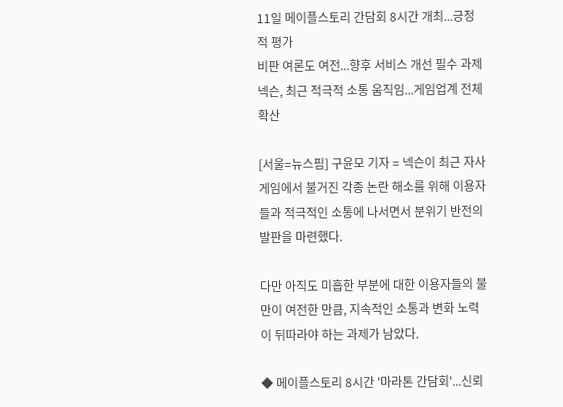11일 메이플스토리 간담회 8시간 개최...긍정적 평가
비판 여론도 여전...향후 서비스 개선 필수 과제
넥슨, 최근 적극적 소통 움직임...게임업계 전체 확산

[서울=뉴스핌] 구윤모 기자 = 넥슨이 최근 자사 게임에서 불거진 각종 논란 해소를 위해 이용자들과 적극적인 소통에 나서면서 분위기 반전의 발판을 마련했다.

다만 아직도 미흡한 부분에 대한 이용자들의 불만이 여전한 만큼, 지속적인 소통과 변화 노력이 뒤따라야 하는 과제가 남았다.

◆ 메이플스토리 8시간 '마라톤 간담회'...신뢰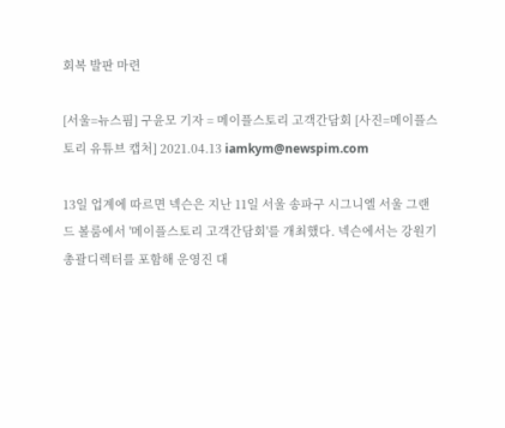회복 발판 마련

[서울=뉴스핌] 구윤모 기자 = 메이플스토리 고객간담회 [사진=메이플스토리 유튜브 캡처] 2021.04.13 iamkym@newspim.com

13일 업계에 따르면 넥슨은 지난 11일 서울 송파구 시그니엘 서울 그랜드 볼룸에서 '메이플스토리 고객간담회'를 개최했다. 넥슨에서는 강원기 총괄디렉터를 포함해 운영진 대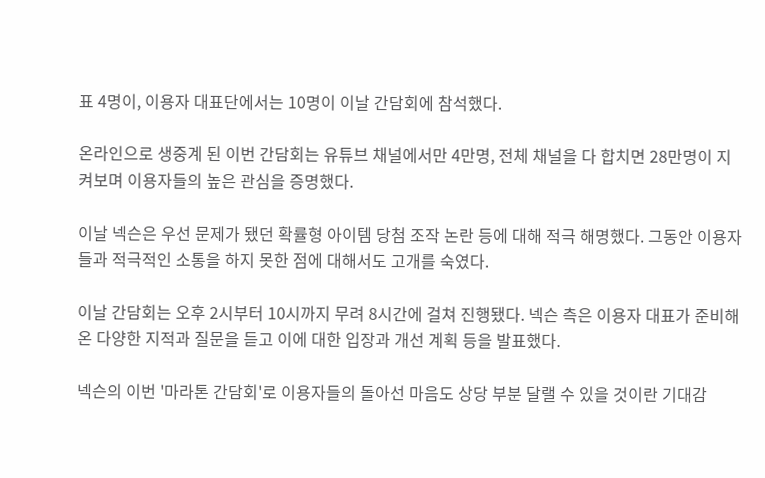표 4명이, 이용자 대표단에서는 10명이 이날 간담회에 참석했다.

온라인으로 생중계 된 이번 간담회는 유튜브 채널에서만 4만명, 전체 채널을 다 합치면 28만명이 지켜보며 이용자들의 높은 관심을 증명했다.

이날 넥슨은 우선 문제가 됐던 확률형 아이템 당첨 조작 논란 등에 대해 적극 해명했다. 그동안 이용자들과 적극적인 소통을 하지 못한 점에 대해서도 고개를 숙였다.

이날 간담회는 오후 2시부터 10시까지 무려 8시간에 걸쳐 진행됐다. 넥슨 측은 이용자 대표가 준비해 온 다양한 지적과 질문을 듣고 이에 대한 입장과 개선 계획 등을 발표했다.

넥슨의 이번 '마라톤 간담회'로 이용자들의 돌아선 마음도 상당 부분 달랠 수 있을 것이란 기대감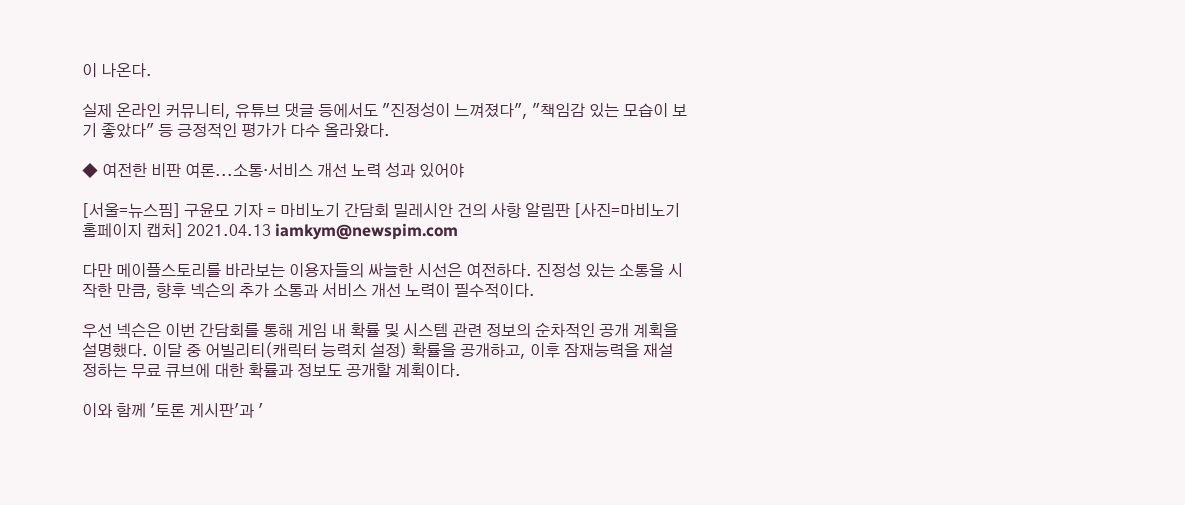이 나온다.

실제 온라인 커뮤니티, 유튜브 댓글 등에서도 "진정성이 느껴졌다", "책임감 있는 모습이 보기 좋았다" 등 긍정적인 평가가 다수 올라왔다.

◆ 여전한 비판 여론...소통·서비스 개선 노력 성과 있어야

[서울=뉴스핌] 구윤모 기자 = 마비노기 간담회 밀레시안 건의 사항 알림판 [사진=마비노기 홈페이지 캡처] 2021.04.13 iamkym@newspim.com

다만 메이플스토리를 바라보는 이용자들의 싸늘한 시선은 여전하다. 진정성 있는 소통을 시작한 만큼, 향후 넥슨의 추가 소통과 서비스 개선 노력이 필수적이다.

우선 넥슨은 이번 간담회를 통해 게임 내 확률 및 시스템 관련 정보의 순차적인 공개 계획을 설명했다. 이달 중 어빌리티(캐릭터 능력치 설정) 확률을 공개하고, 이후 잠재능력을 재설정하는 무료 큐브에 대한 확률과 정보도 공개할 계획이다.

이와 함께 '토론 게시판'과 '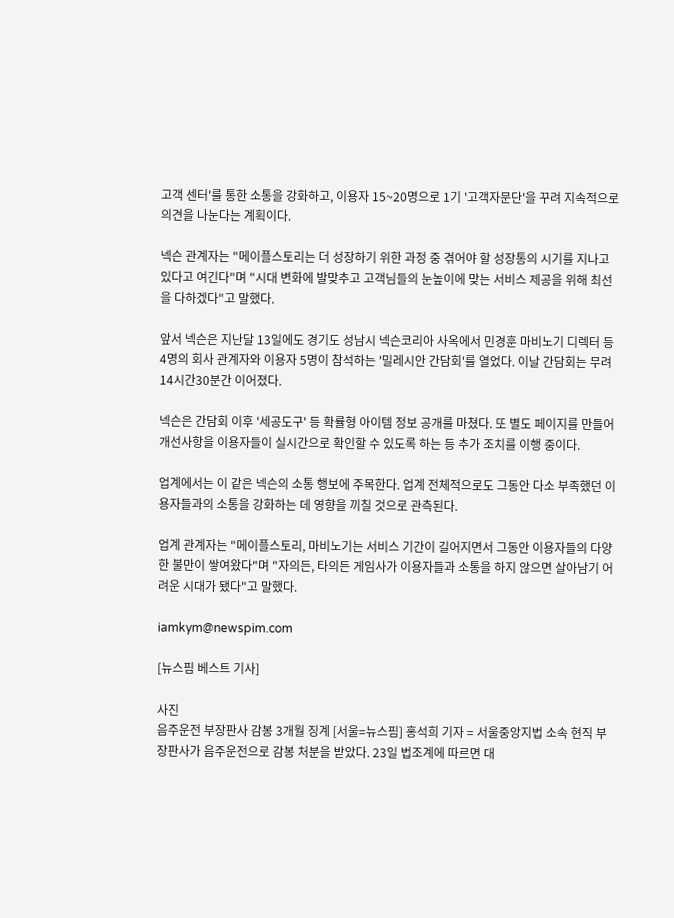고객 센터'를 통한 소통을 강화하고, 이용자 15~20명으로 1기 '고객자문단'을 꾸려 지속적으로 의견을 나눈다는 계획이다.

넥슨 관계자는 "메이플스토리는 더 성장하기 위한 과정 중 겪어야 할 성장통의 시기를 지나고 있다고 여긴다"며 "시대 변화에 발맞추고 고객님들의 눈높이에 맞는 서비스 제공을 위해 최선을 다하겠다"고 말했다.

앞서 넥슨은 지난달 13일에도 경기도 성남시 넥슨코리아 사옥에서 민경훈 마비노기 디렉터 등 4명의 회사 관계자와 이용자 5명이 참석하는 '밀레시안 간담회'를 열었다. 이날 간담회는 무려 14시간30분간 이어졌다.

넥슨은 간담회 이후 '세공도구' 등 확률형 아이템 정보 공개를 마쳤다. 또 별도 페이지를 만들어 개선사항을 이용자들이 실시간으로 확인할 수 있도록 하는 등 추가 조치를 이행 중이다.

업계에서는 이 같은 넥슨의 소통 행보에 주목한다. 업계 전체적으로도 그동안 다소 부족했던 이용자들과의 소통을 강화하는 데 영향을 끼칠 것으로 관측된다.

업계 관계자는 "메이플스토리, 마비노기는 서비스 기간이 길어지면서 그동안 이용자들의 다양한 불만이 쌓여왔다"며 "자의든, 타의든 게임사가 이용자들과 소통을 하지 않으면 살아남기 어려운 시대가 됐다"고 말했다.

iamkym@newspim.com

[뉴스핌 베스트 기사]

사진
음주운전 부장판사 감봉 3개월 징계 [서울=뉴스핌] 홍석희 기자 = 서울중앙지법 소속 현직 부장판사가 음주운전으로 감봉 처분을 받았다. 23일 법조계에 따르면 대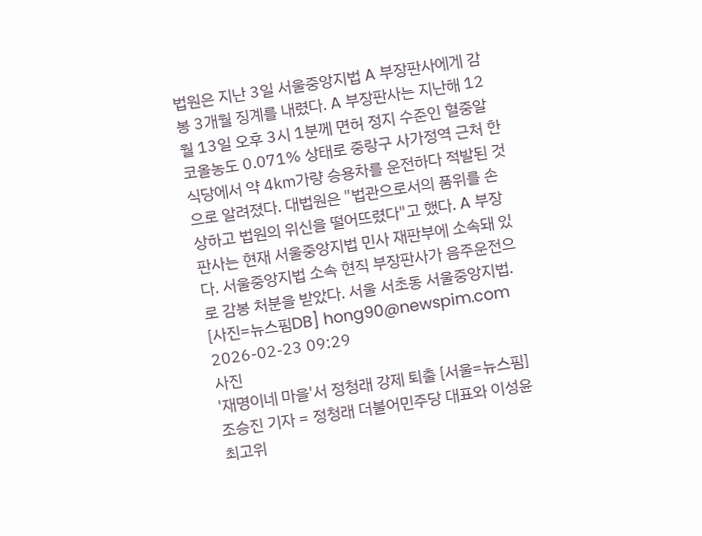법원은 지난 3일 서울중앙지법 A 부장판사에게 감봉 3개월 징계를 내렸다. A 부장판사는 지난해 12월 13일 오후 3시 1분께 면허 정지 수준인 혈중알코올농도 0.071% 상태로 중랑구 사가정역 근처 한식당에서 약 4㎞가량 승용차를 운전하다 적발된 것으로 알려졌다. 대법원은 "법관으로서의 품위를 손상하고 법원의 위신을 떨어뜨렸다"고 했다. A 부장판사는 현재 서울중앙지법 민사 재판부에 소속돼 있다. 서울중앙지법 소속 현직 부장판사가 음주운전으로 감봉 처분을 받았다. 서울 서초동 서울중앙지법. [사진=뉴스핌DB] hong90@newspim.com 2026-02-23 09:29
사진
'재명이네 마을'서 정청래 강제 퇴출 [서울=뉴스핌] 조승진 기자 = 정청래 더불어민주당 대표와 이성윤 최고위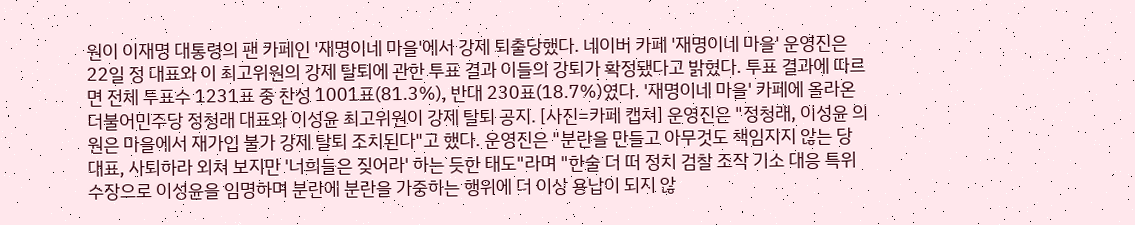원이 이재명 대통령의 팬 카페인 '재명이네 마을'에서 강제 퇴출당했다. 네이버 카페 '재명이네 마을' 운영진은 22일 정 대표와 이 최고위원의 강제 탈퇴에 관한 투표 결과 이들의 강퇴가 확정됐다고 밝혔다. 투표 결과에 따르면 전체 투표수 1231표 중 찬성 1001표(81.3%), 반대 230표(18.7%)였다. '재명이네 마을' 카페에 올라온 더불어민주당 정청래 대표와 이성윤 최고위원이 강제 탈퇴 공지. [사진=카페 캡쳐] 운영진은 "정청래, 이성윤 의원은 마을에서 재가입 불가 강제 탈퇴 조치된다"고 했다. 운영진은 "분란을 만들고 아무것도 책임지지 않는 당 대표, 사퇴하라 외쳐 보지만 '너희들은 짖어라' 하는 듯한 태도"라며 "한술 더 떠 정치 검찰 조작 기소 대응 특위 수장으로 이성윤을 임명하며 분란에 분란을 가중하는 행위에 더 이상 용납이 되지 않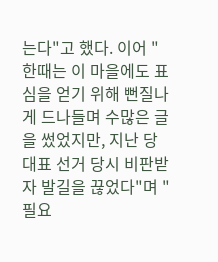는다"고 했다. 이어 "한때는 이 마을에도 표심을 얻기 위해 뻔질나게 드나들며 수많은 글을 썼었지만, 지난 당 대표 선거 당시 비판받자 발길을 끊었다"며 "필요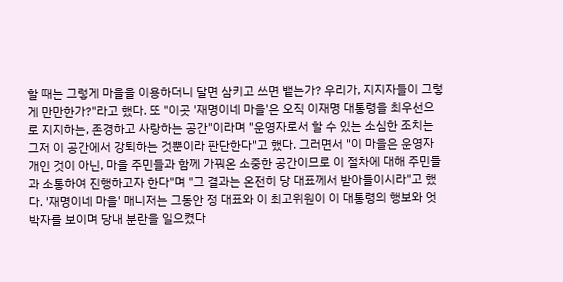할 때는 그렇게 마을을 이용하더니 달면 삼키고 쓰면 뱉는가? 우리가, 지지자들이 그렇게 만만한가?"라고 했다. 또 "이곳 '재명이네 마을'은 오직 이재명 대통령을 최우선으로 지지하는, 존경하고 사랑하는 공간"이라며 "운영자로서 할 수 있는 소심한 조치는 그저 이 공간에서 강퇴하는 것뿐이라 판단한다"고 했다. 그러면서 "이 마을은 운영자 개인 것이 아닌, 마을 주민들과 함께 가꿔온 소중한 공간이므로 이 절차에 대해 주민들과 소통하여 진행하고자 한다"며 "그 결과는 온전히 당 대표께서 받아들이시라"고 했다. '재명이네 마을' 매니저는 그동안 정 대표와 이 최고위원이 이 대통령의 행보와 엇박자를 보이며 당내 분란을 일으켰다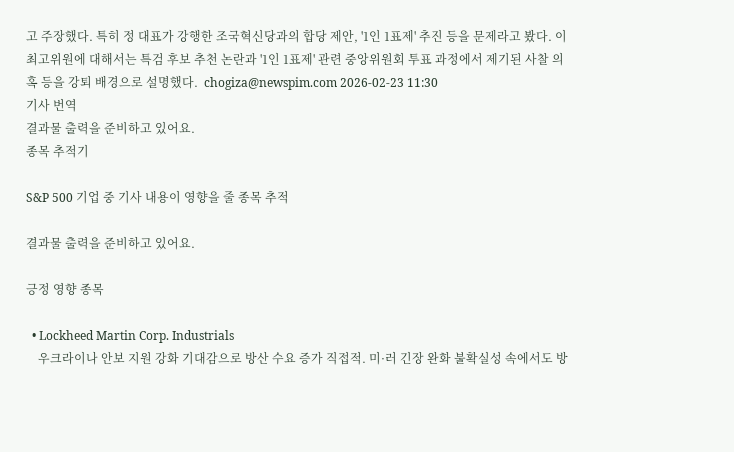고 주장했다. 특히 정 대표가 강행한 조국혁신당과의 합당 제안, '1인 1표제' 추진 등을 문제라고 봤다. 이 최고위원에 대해서는 특검 후보 추천 논란과 '1인 1표제' 관련 중앙위원회 투표 과정에서 제기된 사찰 의혹 등을 강퇴 배경으로 설명했다.  chogiza@newspim.com 2026-02-23 11:30
기사 번역
결과물 출력을 준비하고 있어요.
종목 추적기

S&P 500 기업 중 기사 내용이 영향을 줄 종목 추적

결과물 출력을 준비하고 있어요.

긍정 영향 종목

  • Lockheed Martin Corp. Industrials
    우크라이나 안보 지원 강화 기대감으로 방산 수요 증가 직접적. 미·러 긴장 완화 불확실성 속에서도 방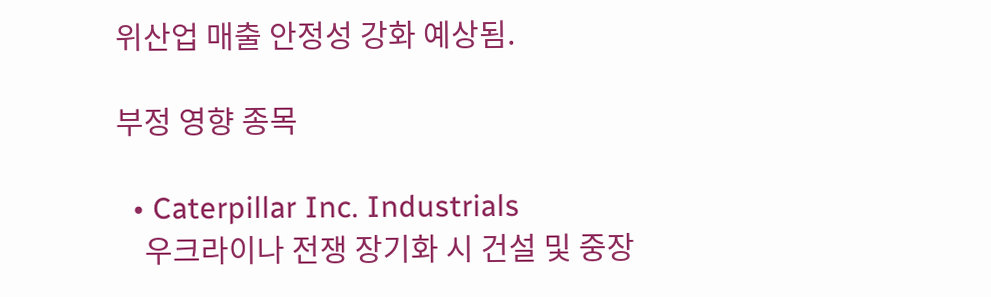위산업 매출 안정성 강화 예상됨.

부정 영향 종목

  • Caterpillar Inc. Industrials
    우크라이나 전쟁 장기화 시 건설 및 중장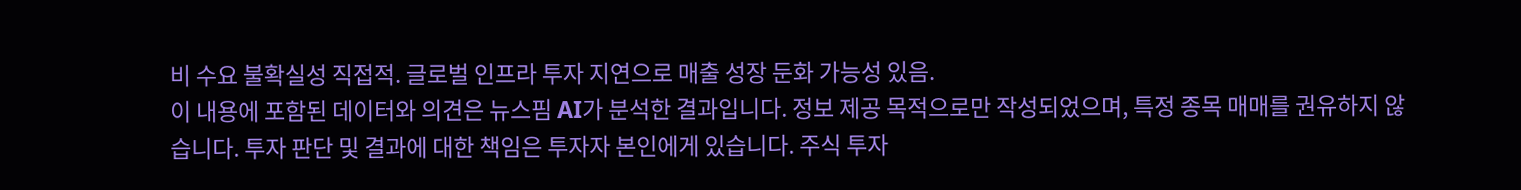비 수요 불확실성 직접적. 글로벌 인프라 투자 지연으로 매출 성장 둔화 가능성 있음.
이 내용에 포함된 데이터와 의견은 뉴스핌 AI가 분석한 결과입니다. 정보 제공 목적으로만 작성되었으며, 특정 종목 매매를 권유하지 않습니다. 투자 판단 및 결과에 대한 책임은 투자자 본인에게 있습니다. 주식 투자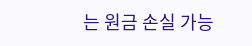는 원금 손실 가능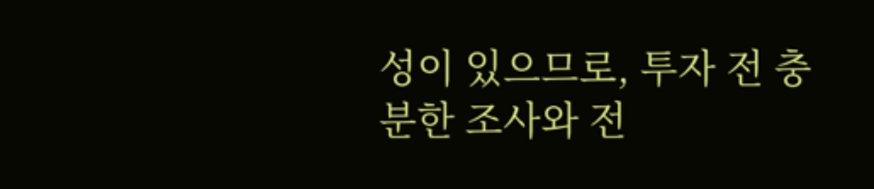성이 있으므로, 투자 전 충분한 조사와 전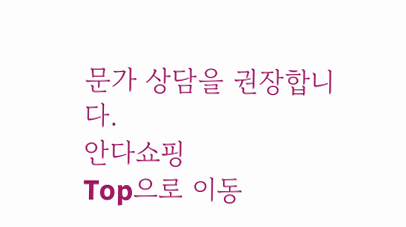문가 상담을 권장합니다.
안다쇼핑
Top으로 이동